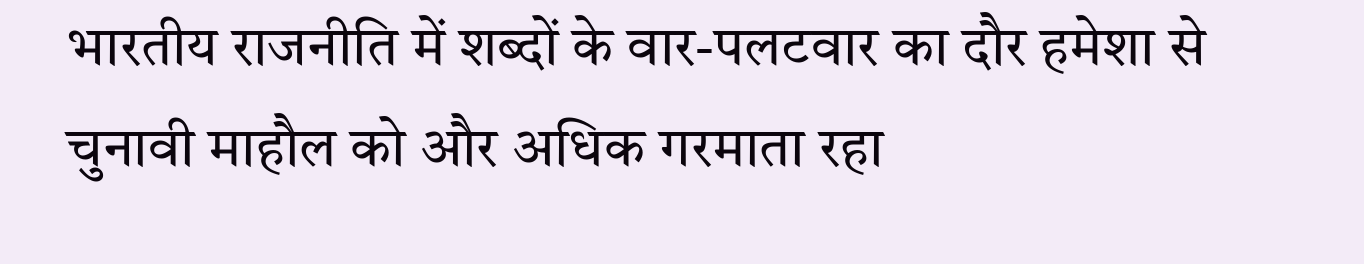भारतीय राजनीति में शब्दों के वार-पलटवार का दौर हमेशा से चुनावी माहौल को और अधिक गरमाता रहा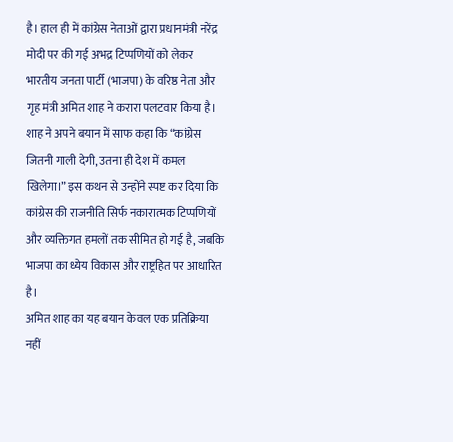है। हाल ही में कांग्रेस नेताओं द्वारा प्रधानमंत्री नरेंद्र मोदी पर की गई अभद्र टिप्पणियों को लेकर भारतीय जनता पार्टी (भाजपा) के वरिष्ठ नेता और गृह मंत्री अमित शाह ने करारा पलटवार किया है। शाह ने अपने बयान में साफ कहा कि “कांग्रेस जितनी गाली देगी, उतना ही देश में कमल खिलेगा।” इस कथन से उन्होंने स्पष्ट कर दिया कि कांग्रेस की राजनीति सिर्फ नकारात्मक टिप्पणियों और व्यक्तिगत हमलों तक सीमित हो गई है, जबकि भाजपा का ध्येय विकास और राष्ट्रहित पर आधारित है।
अमित शाह का यह बयान केवल एक प्रतिक्रिया नहीं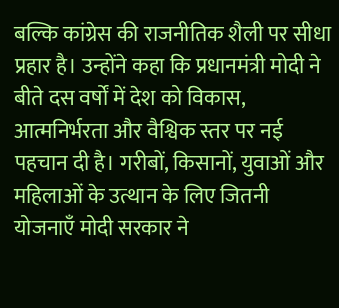बल्कि कांग्रेस की राजनीतिक शैली पर सीधा प्रहार है। उन्होंने कहा कि प्रधानमंत्री मोदी ने बीते दस वर्षों में देश को विकास, आत्मनिर्भरता और वैश्विक स्तर पर नई पहचान दी है। गरीबों, किसानों, युवाओं और महिलाओं के उत्थान के लिए जितनी योजनाएँ मोदी सरकार ने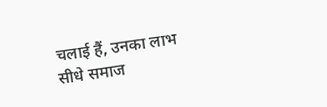चलाई हैं, उनका लाभ सीधे समाज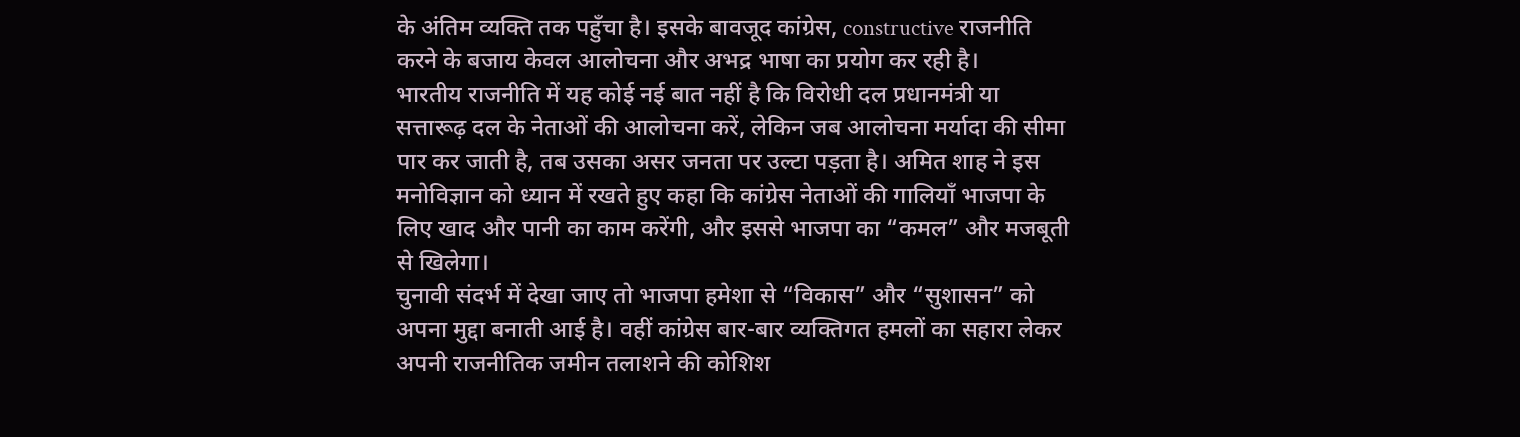के अंतिम व्यक्ति तक पहुँचा है। इसके बावजूद कांग्रेस, constructive राजनीति करने के बजाय केवल आलोचना और अभद्र भाषा का प्रयोग कर रही है।
भारतीय राजनीति में यह कोई नई बात नहीं है कि विरोधी दल प्रधानमंत्री या सत्तारूढ़ दल के नेताओं की आलोचना करें, लेकिन जब आलोचना मर्यादा की सीमा पार कर जाती है, तब उसका असर जनता पर उल्टा पड़ता है। अमित शाह ने इस मनोविज्ञान को ध्यान में रखते हुए कहा कि कांग्रेस नेताओं की गालियाँ भाजपा के लिए खाद और पानी का काम करेंगी, और इससे भाजपा का “कमल” और मजबूती से खिलेगा।
चुनावी संदर्भ में देखा जाए तो भाजपा हमेशा से “विकास” और “सुशासन” को अपना मुद्दा बनाती आई है। वहीं कांग्रेस बार-बार व्यक्तिगत हमलों का सहारा लेकर अपनी राजनीतिक जमीन तलाशने की कोशिश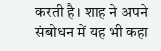करती है। शाह ने अपने संबोधन में यह भी कहा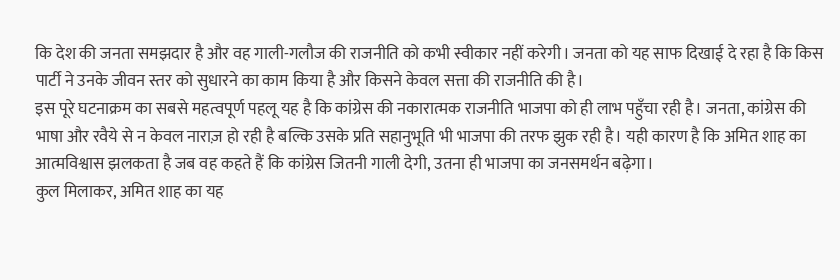कि देश की जनता समझदार है और वह गाली-गलौज की राजनीति को कभी स्वीकार नहीं करेगी। जनता को यह साफ दिखाई दे रहा है कि किस पार्टी ने उनके जीवन स्तर को सुधारने का काम किया है और किसने केवल सत्ता की राजनीति की है।
इस पूरे घटनाक्रम का सबसे महत्वपूर्ण पहलू यह है कि कांग्रेस की नकारात्मक राजनीति भाजपा को ही लाभ पहुँचा रही है। जनता, कांग्रेस की भाषा और रवैये से न केवल नाराज़ हो रही है बल्कि उसके प्रति सहानुभूति भी भाजपा की तरफ झुक रही है। यही कारण है कि अमित शाह का आत्मविश्वास झलकता है जब वह कहते हैं कि कांग्रेस जितनी गाली देगी, उतना ही भाजपा का जनसमर्थन बढ़ेगा।
कुल मिलाकर, अमित शाह का यह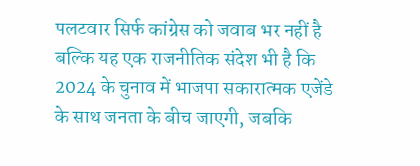पलटवार सिर्फ कांग्रेस को जवाब भर नहीं है बल्कि यह एक राजनीतिक संदेश भी है कि 2024 के चुनाव में भाजपा सकारात्मक एजेंडे के साथ जनता के बीच जाएगी, जबकि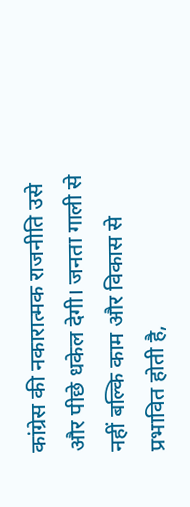कांग्रेस की नकारात्मक राजनीति उसे और पीछे धकेल देगी। जनता गाली से नहीं बल्कि काम और विकास से प्रभावित होती है,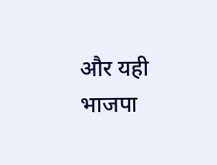और यही भाजपा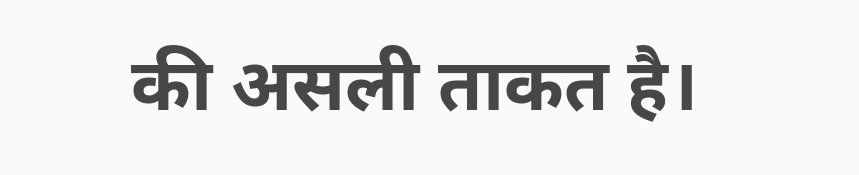की असली ताकत है।